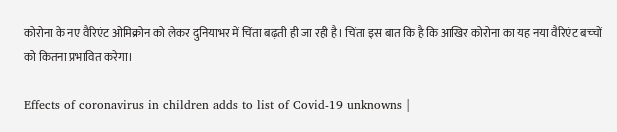कोरोना के नए वैरिएंट ओमिक्रोन को लेकर दुनियाभर में चिंता बढ़ती ही जा रही है। चिंता इस बात कि है कि आखिर कोरोना का यह नया वैरिएंट बच्‍चों को कितना प्रभावित करेगा।

Effects of coronavirus in children adds to list of Covid-19 unknowns |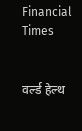Financial Times


वर्ल्ड हेल्थ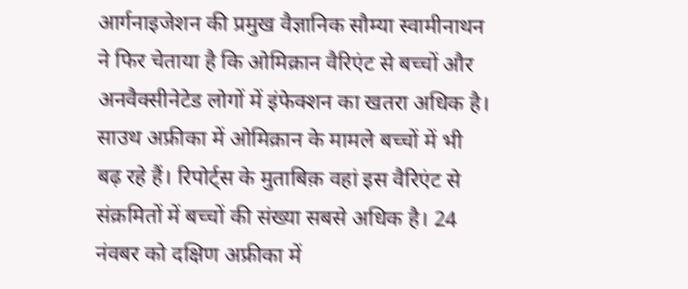आर्गनाइजेशन की प्रमुख वैज्ञानिक सौम्या स्वामीनाथन ने फिर चेताया है कि ओमिक्रान वैरिएंट से बच्चों और अनवैक्सीनेटेड लोगों में इंफेक्शन का खतरा अधिक है। साउथ अफ्रीका में ओमिक्रान के मामले बच्‍चों में भी बढ़ रहे हैं। रिपोर्ट्स के मुताबिक़ वहां इस वैरिएंट से संक्रमितों में बच्चों की संख्या सबसे अधिक है। 24 नंवबर को दक्षिण अफ्रीका में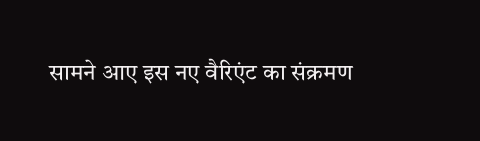सामने आए इस नए वैरिएंट का संक्रमण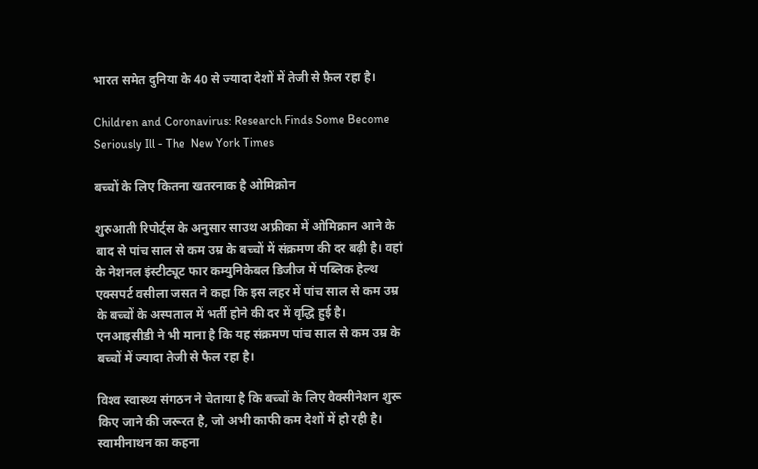भारत समेत दुनिया के 40 से ज्यादा देशों में तेजी से फ़ैल रहा है।

Children and Coronavirus: Research Finds Some Become Seriously Ill - The  New York Times

बच्‍चों के लिए कितना खतरनाक है ओमिक्रोन

शुरुआती रिपोर्ट्स के अनुसार साउथ अफ्रीका में ओमिक्रान आने के बाद से पांच साल से कम उम्र के बच्चों में संक्रमण की दर बढ़ी है। वहां के नेशनल इंस्टीट्यूट फार कम्युनिकेबल डिजीज में पब्लिक हेल्थ एक्सपर्ट वसीला जसत ने कहा कि इस लहर में पांच साल से कम उम्र के बच्चों के अस्पताल में भर्ती होने की दर में वृद्धि हुई है। एनआइसीडी ने भी माना है कि यह संक्रमण पांच साल से कम उम्र के बच्चों में ज्यादा तेजी से फैल रहा है।

विश्‍व स्‍वास्‍थ्‍य संगठन ने चेताया है कि बच्चों के लिए वैक्सीनेशन शुरू किए जाने की जरूरत है, जो अभी काफी कम देशों में हो रही है। स्वामीनाथन का कहना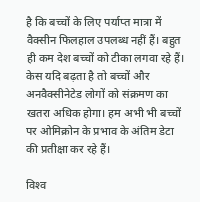है कि बच्चों के लिए पर्याप्त मात्रा में वैक्सीन फिलहाल उपलब्ध नहीं हैं। बहुत ही कम देश बच्चों को टीका लगवा रहे हैं। केस यदि बढ़ता है तो बच्चों और अनवैक्सीनेटेड लोगों को संक्रमण का खतरा अधिक होगा। हम अभी भी बच्चों पर ओमिक्रोन के प्रभाव के अंतिम डेटा की प्रतीक्षा कर रहे हैं।

विश्‍व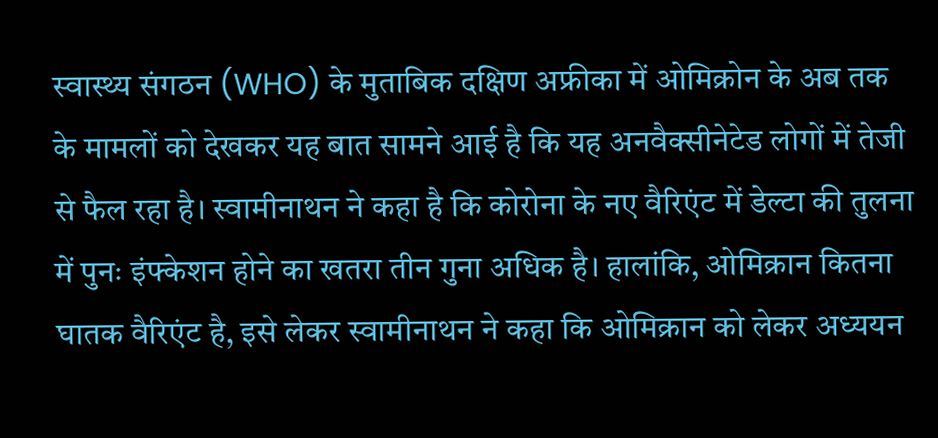स्‍वास्‍थ्‍य संगठन (WHO) के मुताबिक दक्षिण अफ्रीका में ओमिक्रोन के अब तक के मामलों को देखकर यह बात सामने आई है कि यह अनवैक्सीनेटेड लोगों में तेजी से फैल रहा है। स्वामीनाथन ने कहा है कि कोरोना के नए वैरिएंट में डेल्टा की तुलना में पुनः इंफ्केशन होने का खतरा तीन गुना अधिक है। हालांकि, ओमिक्रान कितना घातक वैरिएंट है, इसे लेकर स्वामीनाथन ने कहा कि ओमिक्रान को लेकर अध्‍ययन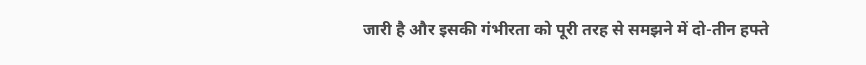जारी है और इसकी गंभीरता को पूरी तरह से समझने में दो-तीन हफ्ते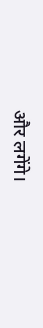और लगेंगे।